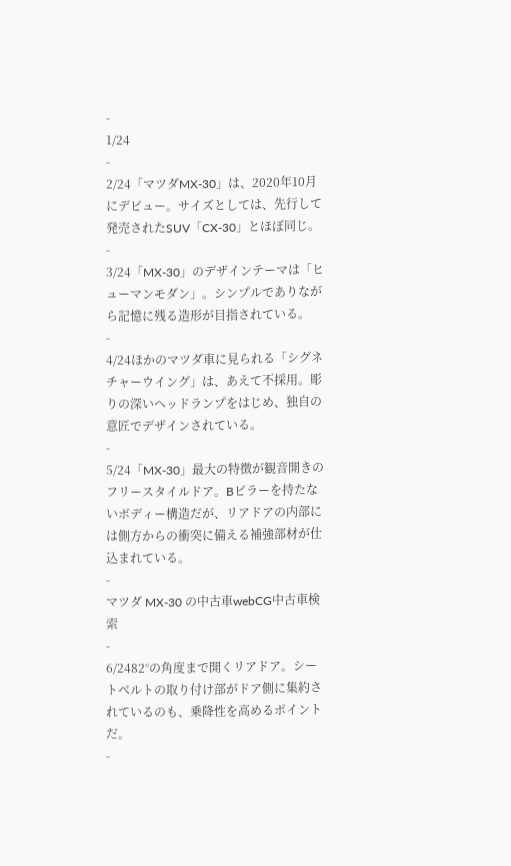-
1/24
-
2/24「マツダMX-30」は、2020年10月にデビュー。サイズとしては、先行して発売されたSUV「CX-30」とほぼ同じ。
-
3/24「MX-30」のデザインテーマは「ヒューマンモダン」。シンプルでありながら記憶に残る造形が目指されている。
-
4/24ほかのマツダ車に見られる「シグネチャーウイング」は、あえて不採用。彫りの深いヘッドランプをはじめ、独自の意匠でデザインされている。
-
5/24「MX-30」最大の特徴が観音開きのフリースタイルドア。Bピラーを持たないボディー構造だが、リアドアの内部には側方からの衝突に備える補強部材が仕込まれている。
-
マツダ MX-30 の中古車webCG中古車検索
-
6/2482°の角度まで開くリアドア。シートベルトの取り付け部がドア側に集約されているのも、乗降性を高めるポイントだ。
-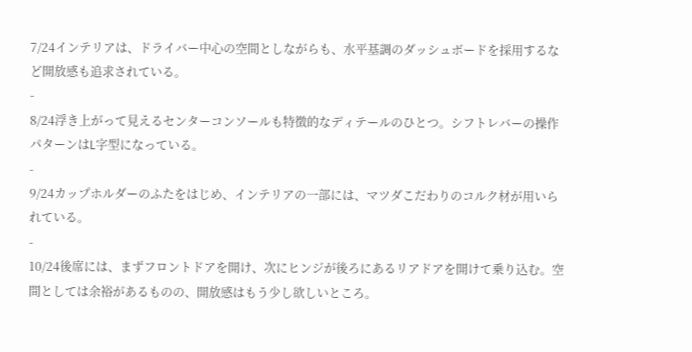7/24インテリアは、ドライバー中心の空間としながらも、水平基調のダッシュボードを採用するなど開放感も追求されている。
-
8/24浮き上がって見えるセンターコンソールも特徴的なディテールのひとつ。シフトレバーの操作パターンはL字型になっている。
-
9/24カップホルダーのふたをはじめ、インテリアの一部には、マツダこだわりのコルク材が用いられている。
-
10/24後席には、まずフロントドアを開け、次にヒンジが後ろにあるリアドアを開けて乗り込む。空間としては余裕があるものの、開放感はもう少し欲しいところ。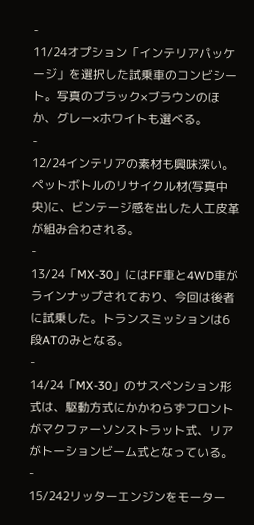-
11/24オプション「インテリアパッケージ」を選択した試乗車のコンビシート。写真のブラック×ブラウンのほか、グレー×ホワイトも選べる。
-
12/24インテリアの素材も興味深い。ペットボトルのリサイクル材(写真中央)に、ビンテージ感を出した人工皮革が組み合わされる。
-
13/24「MX-30」にはFF車と4WD車がラインナップされており、今回は後者に試乗した。トランスミッションは6段ATのみとなる。
-
14/24「MX-30」のサスペンション形式は、駆動方式にかかわらずフロントがマクファーソンストラット式、リアがトーションビーム式となっている。
-
15/242リッターエンジンをモーター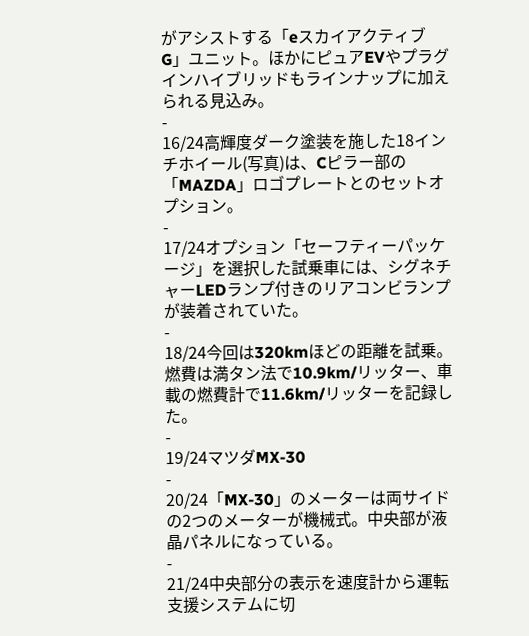がアシストする「eスカイアクティブG」ユニット。ほかにピュアEVやプラグインハイブリッドもラインナップに加えられる見込み。
-
16/24高輝度ダーク塗装を施した18インチホイール(写真)は、Cピラー部の「MAZDA」ロゴプレートとのセットオプション。
-
17/24オプション「セーフティーパッケージ」を選択した試乗車には、シグネチャーLEDランプ付きのリアコンビランプが装着されていた。
-
18/24今回は320kmほどの距離を試乗。燃費は満タン法で10.9km/リッター、車載の燃費計で11.6km/リッターを記録した。
-
19/24マツダMX-30
-
20/24「MX-30」のメーターは両サイドの2つのメーターが機械式。中央部が液晶パネルになっている。
-
21/24中央部分の表示を速度計から運転支援システムに切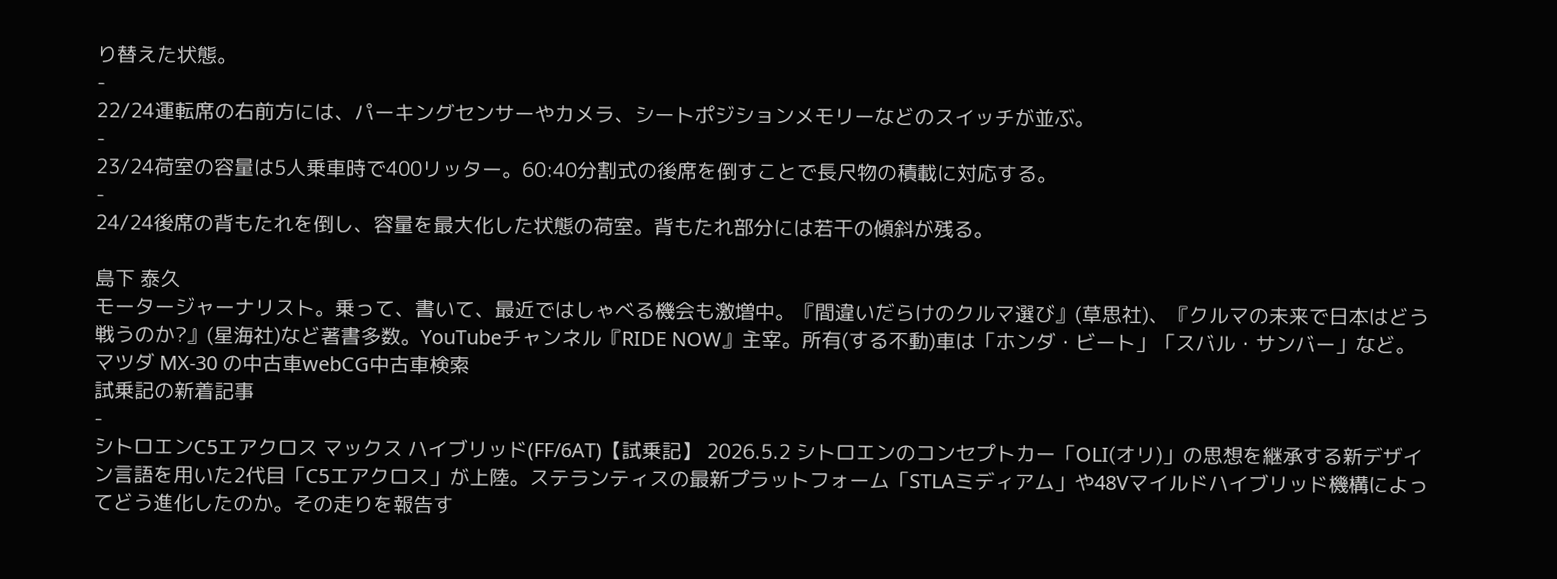り替えた状態。
-
22/24運転席の右前方には、パーキングセンサーやカメラ、シートポジションメモリーなどのスイッチが並ぶ。
-
23/24荷室の容量は5人乗車時で400リッター。60:40分割式の後席を倒すことで長尺物の積載に対応する。
-
24/24後席の背もたれを倒し、容量を最大化した状態の荷室。背もたれ部分には若干の傾斜が残る。

島下 泰久
モータージャーナリスト。乗って、書いて、最近ではしゃべる機会も激増中。『間違いだらけのクルマ選び』(草思社)、『クルマの未来で日本はどう戦うのか?』(星海社)など著書多数。YouTubeチャンネル『RIDE NOW』主宰。所有(する不動)車は「ホンダ・ビート」「スバル・サンバー」など。
マツダ MX-30 の中古車webCG中古車検索
試乗記の新着記事
-
シトロエンC5エアクロス マックス ハイブリッド(FF/6AT)【試乗記】 2026.5.2 シトロエンのコンセプトカー「OLI(オリ)」の思想を継承する新デザイン言語を用いた2代目「C5エアクロス」が上陸。ステランティスの最新プラットフォーム「STLAミディアム」や48Vマイルドハイブリッド機構によってどう進化したのか。その走りを報告す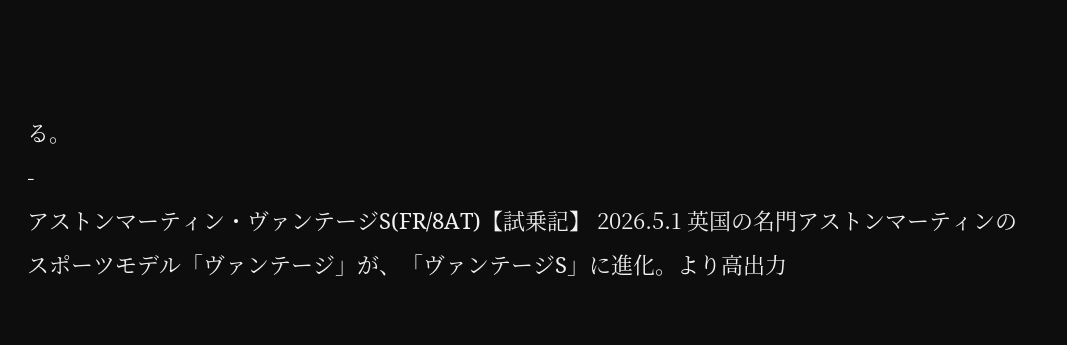る。
-
アストンマーティン・ヴァンテージS(FR/8AT)【試乗記】 2026.5.1 英国の名門アストンマーティンのスポーツモデル「ヴァンテージ」が、「ヴァンテージS」に進化。より高出力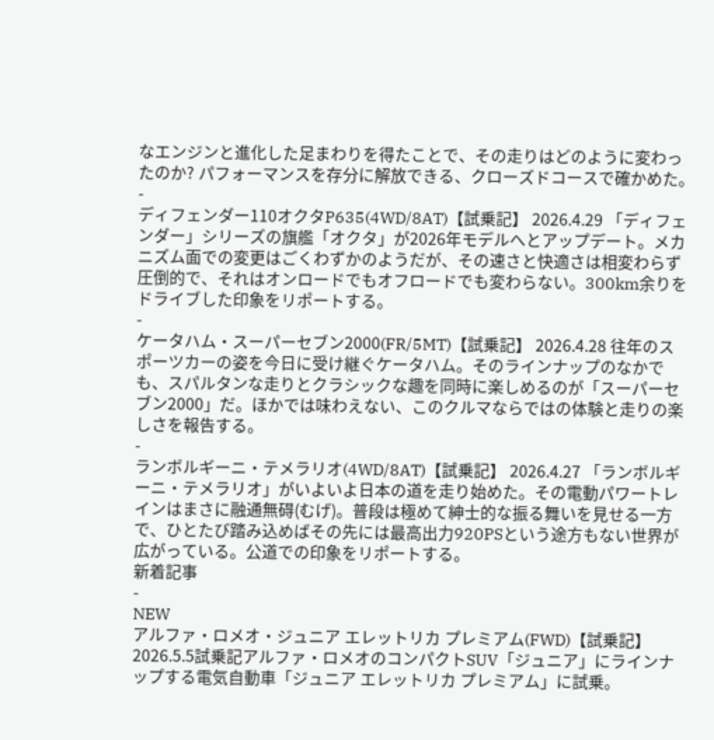なエンジンと進化した足まわりを得たことで、その走りはどのように変わったのか? パフォーマンスを存分に解放できる、クローズドコースで確かめた。
-
ディフェンダー110オクタP635(4WD/8AT)【試乗記】 2026.4.29 「ディフェンダー」シリーズの旗艦「オクタ」が2026年モデルへとアップデート。メカニズム面での変更はごくわずかのようだが、その速さと快適さは相変わらず圧倒的で、それはオンロードでもオフロードでも変わらない。300km余りをドライブした印象をリポートする。
-
ケータハム・スーパーセブン2000(FR/5MT)【試乗記】 2026.4.28 往年のスポーツカーの姿を今日に受け継ぐケータハム。そのラインナップのなかでも、スパルタンな走りとクラシックな趣を同時に楽しめるのが「スーパーセブン2000」だ。ほかでは味わえない、このクルマならではの体験と走りの楽しさを報告する。
-
ランボルギーニ・テメラリオ(4WD/8AT)【試乗記】 2026.4.27 「ランボルギーニ・テメラリオ」がいよいよ日本の道を走り始めた。その電動パワートレインはまさに融通無碍(むげ)。普段は極めて紳士的な振る舞いを見せる一方で、ひとたび踏み込めばその先には最高出力920PSという途方もない世界が広がっている。公道での印象をリポートする。
新着記事
-
NEW
アルファ・ロメオ・ジュニア エレットリカ プレミアム(FWD)【試乗記】
2026.5.5試乗記アルファ・ロメオのコンパクトSUV「ジュニア」にラインナップする電気自動車「ジュニア エレットリカ プレミアム」に試乗。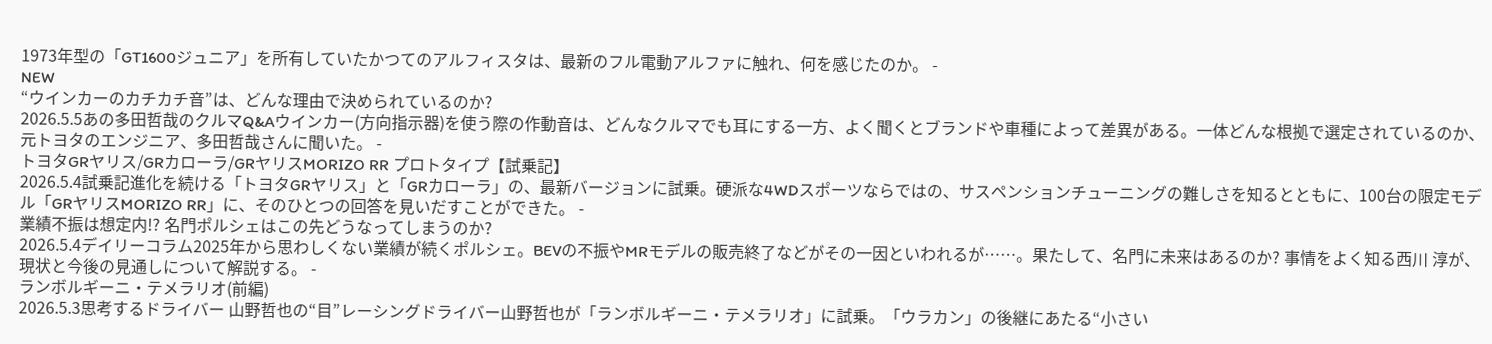1973年型の「GT1600ジュニア」を所有していたかつてのアルフィスタは、最新のフル電動アルファに触れ、何を感じたのか。 -
NEW
“ウインカーのカチカチ音”は、どんな理由で決められているのか?
2026.5.5あの多田哲哉のクルマQ&Aウインカー(方向指示器)を使う際の作動音は、どんなクルマでも耳にする一方、よく聞くとブランドや車種によって差異がある。一体どんな根拠で選定されているのか、元トヨタのエンジニア、多田哲哉さんに聞いた。 -
トヨタGRヤリス/GRカローラ/GRヤリスMORIZO RR プロトタイプ【試乗記】
2026.5.4試乗記進化を続ける「トヨタGRヤリス」と「GRカローラ」の、最新バージョンに試乗。硬派な4WDスポーツならではの、サスペンションチューニングの難しさを知るとともに、100台の限定モデル「GRヤリスMORIZO RR」に、そのひとつの回答を見いだすことができた。 -
業績不振は想定内!? 名門ポルシェはこの先どうなってしまうのか?
2026.5.4デイリーコラム2025年から思わしくない業績が続くポルシェ。BEVの不振やMRモデルの販売終了などがその一因といわれるが……。果たして、名門に未来はあるのか? 事情をよく知る西川 淳が、現状と今後の見通しについて解説する。 -
ランボルギーニ・テメラリオ(前編)
2026.5.3思考するドライバー 山野哲也の“目”レーシングドライバー山野哲也が「ランボルギーニ・テメラリオ」に試乗。「ウラカン」の後継にあたる“小さい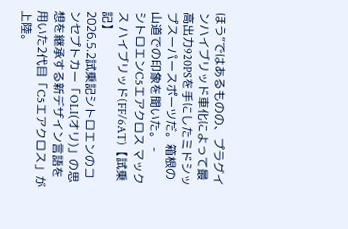ほう”ではあるものの、プラグインハイブリッド車化によって最高出力920PSを手にしたミドシップスーパースポーツだ。箱根の山道での印象を聞いた。 -
シトロエンC5エアクロス マックス ハイブリッド(FF/6AT)【試乗記】
2026.5.2試乗記シトロエンのコンセプトカー「OLI(オリ)」の思想を継承する新デザイン言語を用いた2代目「C5エアクロス」が上陸。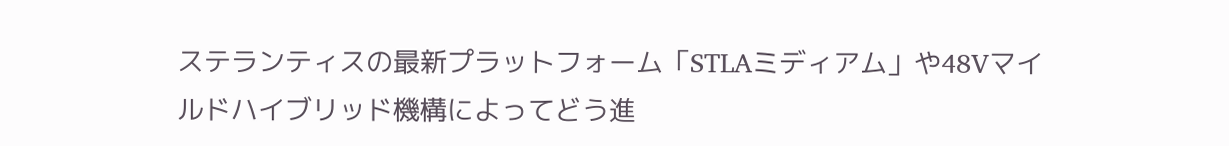ステランティスの最新プラットフォーム「STLAミディアム」や48Vマイルドハイブリッド機構によってどう進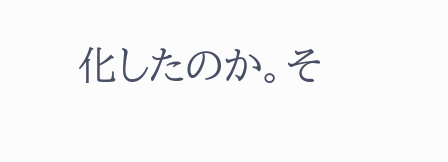化したのか。そ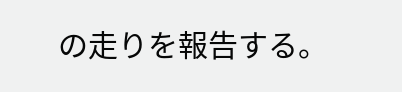の走りを報告する。